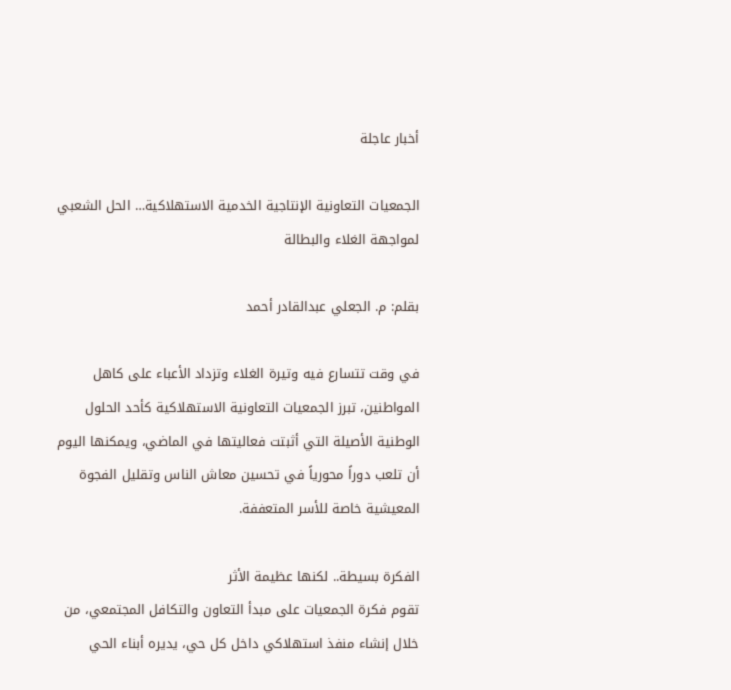أخبار عاجلة

الجمعيات التعاونية الإنتاجية الخدمية الاستهلاكية… الحل الشعبي لمواجهة الغلاء والبطالة

بقلم: م. الجعلي عبدالقادر أحمد

في وقت تتسارع فيه وتيرة الغلاء وتزداد الأعباء على كاهل المواطنين، تبرز الجمعيات التعاونية الاستهلاكية كأحد الحلول الوطنية الأصيلة التي أثبتت فعاليتها في الماضي، ويمكنها اليوم أن تلعب دوراً محورياً في تحسين معاش الناس وتقليل الفجوة المعيشية خاصة للأسر المتعففة.

الفكرة بسيطة.. لكنها عظيمة الأثر
تقوم فكرة الجمعيات على مبدأ التعاون والتكافل المجتمعي، من خلال إنشاء منفذ استهلاكي داخل كل حي، يديره أبناء الحي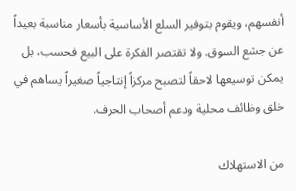أنفسهم، ويقوم بتوفير السلع الأساسية بأسعار مناسبة بعيداً عن جشع السوق. ولا تقتصر الفكرة على البيع فحسب، بل يمكن توسيعها لاحقاً لتصبح مركزاً إنتاجياً صغيراً يساهم في خلق وظائف محلية ودعم أصحاب الحرف.

من الاستهلاك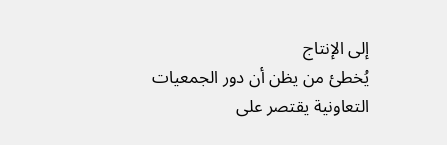إلى الإنتاج
يُخطئ من يظن أن دور الجمعيات التعاونية يقتصر على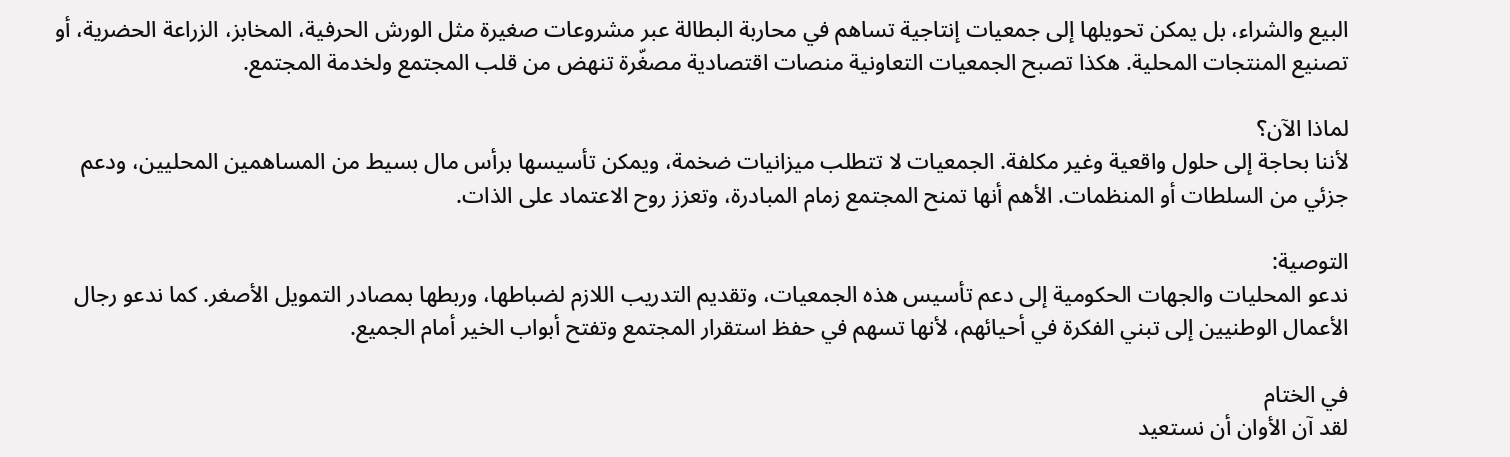البيع والشراء، بل يمكن تحويلها إلى جمعيات إنتاجية تساهم في محاربة البطالة عبر مشروعات صغيرة مثل الورش الحرفية، المخابز، الزراعة الحضرية، أو تصنيع المنتجات المحلية. هكذا تصبح الجمعيات التعاونية منصات اقتصادية مصغّرة تنهض من قلب المجتمع ولخدمة المجتمع.

لماذا الآن؟
لأننا بحاجة إلى حلول واقعية وغير مكلفة. الجمعيات لا تتطلب ميزانيات ضخمة، ويمكن تأسيسها برأس مال بسيط من المساهمين المحليين، ودعم جزئي من السلطات أو المنظمات. الأهم أنها تمنح المجتمع زمام المبادرة، وتعزز روح الاعتماد على الذات.

التوصية:
ندعو المحليات والجهات الحكومية إلى دعم تأسيس هذه الجمعيات، وتقديم التدريب اللازم لضباطها، وربطها بمصادر التمويل الأصغر. كما ندعو رجال الأعمال الوطنيين إلى تبني الفكرة في أحيائهم، لأنها تسهم في حفظ استقرار المجتمع وتفتح أبواب الخير أمام الجميع.

في الختام
لقد آن الأوان أن نستعيد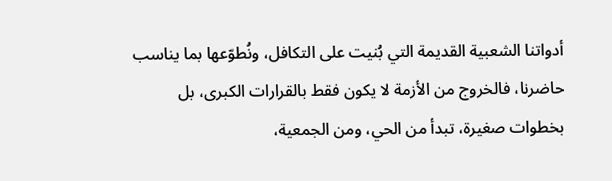أدواتنا الشعبية القديمة التي بُنيت على التكافل، ونُطوّعها بما يناسب حاضرنا، فالخروج من الأزمة لا يكون فقط بالقرارات الكبرى، بل بخطوات صغيرة، تبدأ من الحي، ومن الجمعية،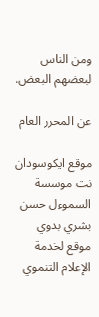ومن الناس لبعضهم البعض.

عن المحرر العام

موقع ايكوسودان نت موسسة السموءل حسن بشري بدوي موقع لخدمة الإعلام التنموي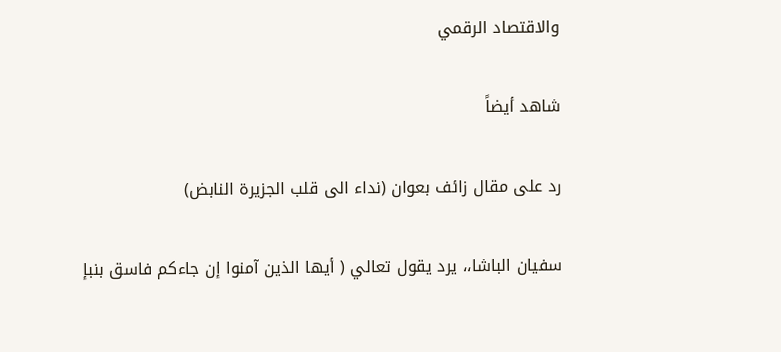والاقتصاد الرقمي

شاهد أيضاً

رد على مقال زائف بعوان (نداء الى قلب الجزيرة النابض)

سفيان الباشا،، يرد يقول تعالي ( أيها الذين آمنوا إن جاءكم فاسق بنبإ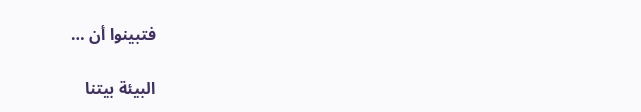فتبينوا أن …

البيئة بيتنا